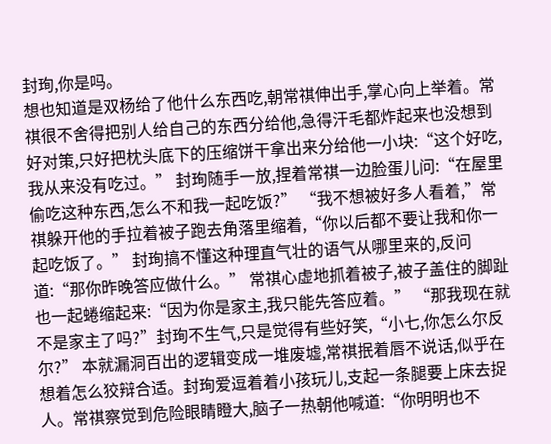封珣,你是吗。
想也知道是双杨给了他什么东西吃,朝常祺伸出手,掌心向上举着。常祺很不舍得把别人给自己的东西分给他,急得汗毛都炸起来也没想到好对策,只好把枕头底下的压缩饼干拿出来分给他一小块:“这个好吃,我从来没有吃过。” 封珣随手一放,捏着常祺一边脸蛋儿问:“在屋里偷吃这种东西,怎么不和我一起吃饭?” “我不想被好多人看着,”常祺躲开他的手拉着被子跑去角落里缩着,“你以后都不要让我和你一起吃饭了。” 封珣搞不懂这种理直气壮的语气从哪里来的,反问道:“那你昨晚答应做什么。” 常祺心虚地抓着被子,被子盖住的脚趾也一起蜷缩起来:“因为你是家主,我只能先答应着。” “那我现在就不是家主了吗?”封珣不生气,只是觉得有些好笑,“小七,你怎么尔反尔?” 本就漏洞百出的逻辑变成一堆废墟,常祺抿着唇不说话,似乎在想着怎么狡辩合适。封珣爱逗着着小孩玩儿,支起一条腿要上床去捉人。常祺察觉到危险眼睛瞪大,脑子一热朝他喊道:“你明明也不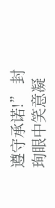遵守承诺!” 封珣眼中笑意凝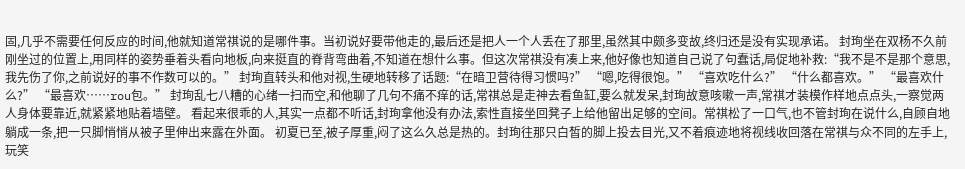固,几乎不需要任何反应的时间,他就知道常祺说的是哪件事。当初说好要带他走的,最后还是把人一个人丢在了那里,虽然其中颇多变故,终归还是没有实现承诺。 封珣坐在双杨不久前刚坐过的位置上,用同样的姿势垂着头看向地板,向来挺直的脊背弯曲着,不知道在想什么事。但这次常祺没有凑上来,他好像也知道自己说了句蠢话,局促地补救:“我不是不是那个意思,我先伤了你,之前说好的事不作数可以的。” 封珣直转头和他对视,生硬地转移了话题:“在暗卫营待得习惯吗?” “嗯,吃得很饱。” “喜欢吃什么?” “什么都喜欢。” “最喜欢什么?” “最喜欢……rou包。” 封珣乱七八糟的心绪一扫而空,和他聊了几句不痛不痒的话,常祺总是走神去看鱼缸,要么就发呆,封珣故意咳嗽一声,常祺才装模作样地点点头,一察觉两人身体要靠近,就紧紧地贴着墙壁。 看起来很乖的人,其实一点都不听话,封珣拿他没有办法,索性直接坐回凳子上给他留出足够的空间。常祺松了一口气,也不管封珣在说什么,自顾自地躺成一条,把一只脚悄悄从被子里伸出来露在外面。 初夏已至,被子厚重,闷了这么久总是热的。封珣往那只白皙的脚上投去目光,又不着痕迹地将视线收回落在常祺与众不同的左手上,玩笑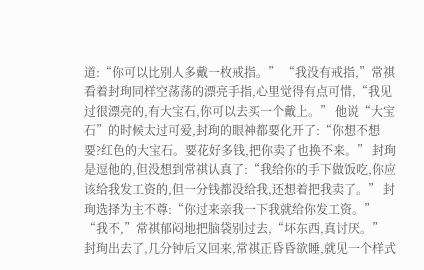道:“你可以比别人多戴一枚戒指。” “我没有戒指,”常祺看着封珣同样空荡荡的漂亮手指,心里觉得有点可惜,“我见过很漂亮的,有大宝石,你可以去买一个戴上。” 他说“大宝石”的时候太过可爱,封珣的眼神都要化开了:“你想不想要?红色的大宝石。要花好多钱,把你卖了也换不来。” 封珣是逗他的,但没想到常祺认真了:“我给你的手下做饭吃,你应该给我发工资的,但一分钱都没给我,还想着把我卖了。” 封珣选择为主不尊:“你过来亲我一下我就给你发工资。” “我不,”常祺郁闷地把脑袋别过去,“坏东西,真讨厌。” 封珣出去了,几分钟后又回来,常祺正昏昏欲睡,就见一个样式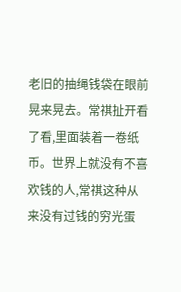老旧的抽绳钱袋在眼前晃来晃去。常祺扯开看了看,里面装着一卷纸币。世界上就没有不喜欢钱的人,常祺这种从来没有过钱的穷光蛋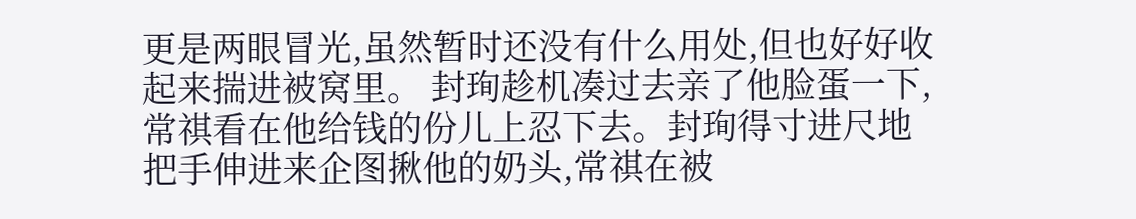更是两眼冒光,虽然暂时还没有什么用处,但也好好收起来揣进被窝里。 封珣趁机凑过去亲了他脸蛋一下,常祺看在他给钱的份儿上忍下去。封珣得寸进尺地把手伸进来企图揪他的奶头,常祺在被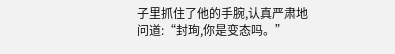子里抓住了他的手腕,认真严肃地问道:“封珣,你是变态吗。”